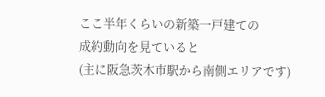ここ半年くらいの新築一戸建ての
成約動向を見ていると
(主に阪急茨木市駅から南側エリアです)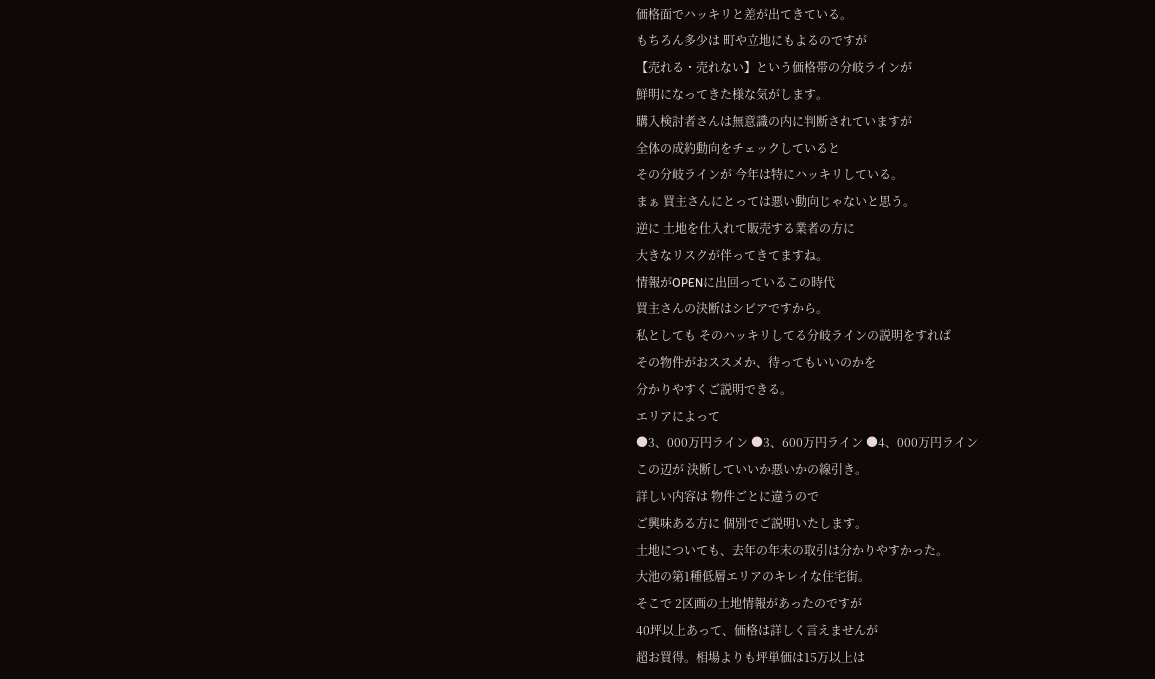価格面でハッキリと差が出てきている。
もちろん多少は 町や立地にもよるのですが
【売れる・売れない】という価格帯の分岐ラインが
鮮明になってきた様な気がします。
購入検討者さんは無意識の内に判断されていますが
全体の成約動向をチェックしていると
その分岐ラインが 今年は特にハッキリしている。
まぁ 買主さんにとっては悪い動向じゃないと思う。
逆に 土地を仕入れて販売する業者の方に
大きなリスクが伴ってきてますね。
情報がOPENに出回っているこの時代
買主さんの決断はシビアですから。
私としても そのハッキリしてる分岐ラインの説明をすれば
その物件がおススメか、待ってもいいのかを
分かりやすくご説明できる。
エリアによって
●3、000万円ライン ●3、600万円ライン ●4、000万円ライン
この辺が 決断していいか悪いかの線引き。
詳しい内容は 物件ごとに違うので
ご興味ある方に 個別でご説明いたします。
土地についても、去年の年末の取引は分かりやすかった。
大池の第1種低層エリアのキレイな住宅街。
そこで 2区画の土地情報があったのですが
40坪以上あって、価格は詳しく言えませんが
超お買得。相場よりも坪単価は15万以上は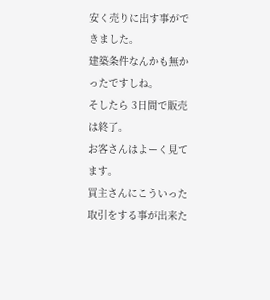安く売りに出す事ができました。
建築条件なんかも無かったですしね。
そしたら 3日間で販売は終了。
お客さんはよーく見てます。
買主さんにこういった取引をする事が出来た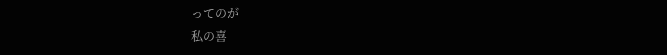ってのが
私の喜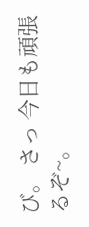び。 さっ 今日も頑張るぞ~。